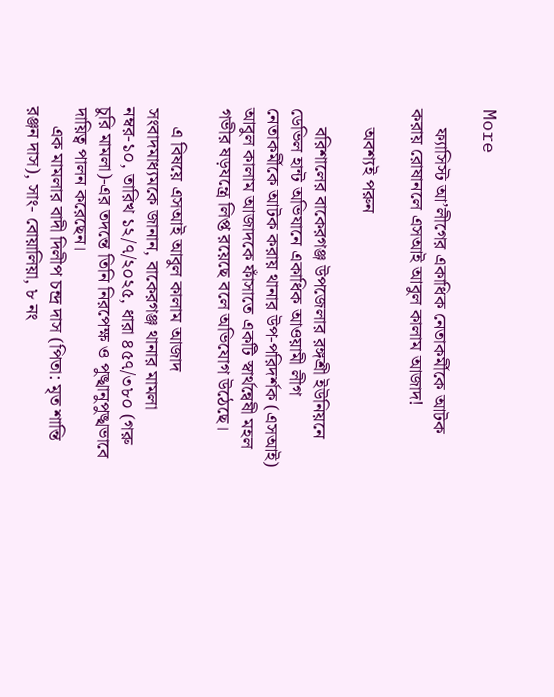More

    ফ্যাসিস্ট আ’লীগের একাধিক নেতাকর্মীকে আটক করায় রোষানলে এসআই আবুল কালাম আজাদ!

    অবশ্যই পরুন

    বরিশালের বাকেরগঞ্জ উপজেলার রঙ্গশ্রী ইউনিয়নে ডেভিল হান্ট অভিযানে একাধিক আওয়ামী লীগ নেতাকর্মীকে আটক করায় থানার উপ-পরিদর্শক (এসআই) আবুল কালাম আজাদকে ফাঁসাতে একটি স্বার্থন্বেষী মহল গভীর ষড়যন্ত্রে লিপ্ত রয়েছে বলে অভিযোগ উঠেছে।

    এ বিষয়ে এসআই আবুল কালাম আজাদ সংবাদমাধ্যমকে জানান, বাকেরগঞ্জ থানার মামলা নম্বর-১০, তারিখ ১২/৭/২০২৫, ধারা ৪৫৭/৩৮০ (গরু চুরি মামলা)-এর তদন্তে তিনি নিরপেক্ষ ও পুঙ্খানুপুঙ্খভাবে দায়িত্ব পালন করেছেন।
    এক মামলার বাদী দিলীপ চন্দ্র দাস (পিতা: মৃত শান্তি রঞ্জন দাস), সাং- বোয়ালিয়া, ৮ নং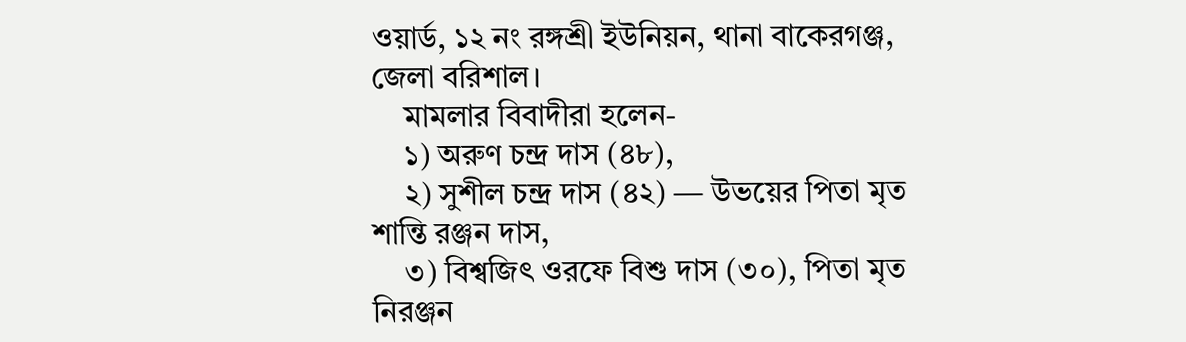ওয়ার্ড, ১২ নং রঙ্গশ্রী ইউনিয়ন, থানা বাকেরগঞ্জ, জেলা বরিশাল।
    মামলার বিবাদীরা হলেন-
    ১) অরুণ চন্দ্র দাস (৪৮),
    ২) সুশীল চন্দ্র দাস (৪২) — উভয়ের পিতা মৃত শান্তি রঞ্জন দাস,
    ৩) বিশ্বজিৎ ওরফে বিশু দাস (৩০), পিতা মৃত নিরঞ্জন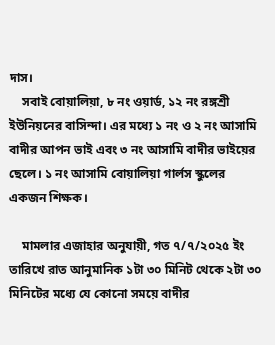দাস।
    সবাই বোয়ালিয়া, ৮ নং ওয়ার্ড, ১২ নং রঙ্গশ্রী ইউনিয়নের বাসিন্দা। এর মধ্যে ১ নং ও ২ নং আসামি বাদীর আপন ভাই এবং ৩ নং আসামি বাদীর ভাইয়ের ছেলে। ১ নং আসামি বোয়ালিয়া গার্লস স্কুলের একজন শিক্ষক।

    মামলার এজাহার অনুযায়ী, গত ৭/৭/২০২৫ ইং তারিখে রাত আনুমানিক ১টা ৩০ মিনিট থেকে ২টা ৩০ মিনিটের মধ্যে যে কোনো সময়ে বাদীর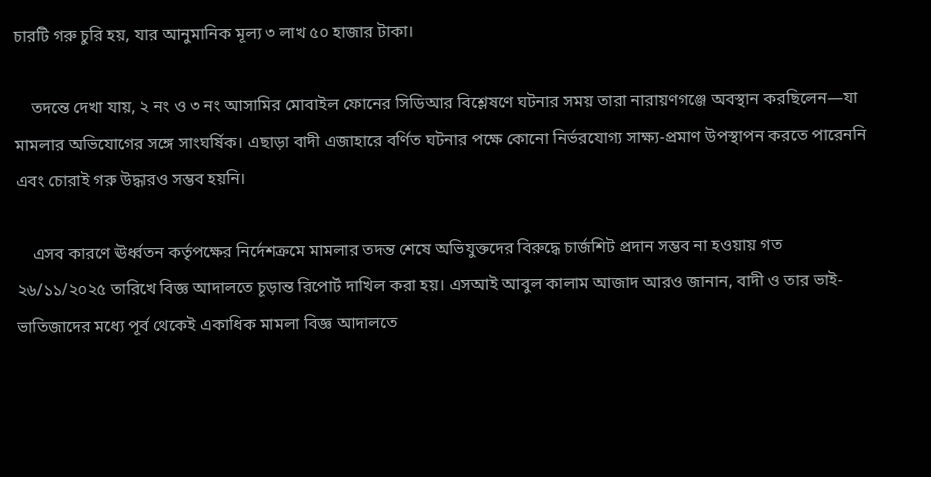চারটি গরু চুরি হয়, যার আনুমানিক মূল্য ৩ লাখ ৫০ হাজার টাকা।

    তদন্তে দেখা যায়, ২ নং ও ৩ নং আসামির মোবাইল ফোনের সিডিআর বিশ্লেষণে ঘটনার সময় তারা নারায়ণগঞ্জে অবস্থান করছিলেন—যা মামলার অভিযোগের সঙ্গে সাংঘর্ষিক। এছাড়া বাদী এজাহারে বর্ণিত ঘটনার পক্ষে কোনো নির্ভরযোগ্য সাক্ষ্য-প্রমাণ উপস্থাপন করতে পারেননি এবং চোরাই গরু উদ্ধারও সম্ভব হয়নি।

    এসব কারণে ঊর্ধ্বতন কর্তৃপক্ষের নির্দেশক্রমে মামলার তদন্ত শেষে অভিযুক্তদের বিরুদ্ধে চার্জশিট প্রদান সম্ভব না হওয়ায় গত ২৬/১১/২০২৫ তারিখে বিজ্ঞ আদালতে চূড়ান্ত রিপোর্ট দাখিল করা হয়। এসআই আবুল কালাম আজাদ আরও জানান, বাদী ও তার ভাই-ভাতিজাদের মধ্যে পূর্ব থেকেই একাধিক মামলা বিজ্ঞ আদালতে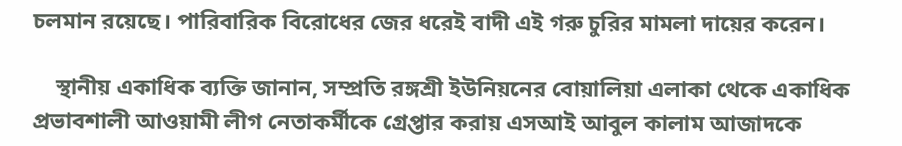চলমান রয়েছে। পারিবারিক বিরোধের জের ধরেই বাদী এই গরু চুরির মামলা দায়ের করেন।

    স্থানীয় একাধিক ব্যক্তি জানান, সম্প্রতি রঙ্গশ্রী ইউনিয়নের বোয়ালিয়া এলাকা থেকে একাধিক প্রভাবশালী আওয়ামী লীগ নেতাকর্মীকে গ্রেপ্তার করায় এসআই আবুল কালাম আজাদকে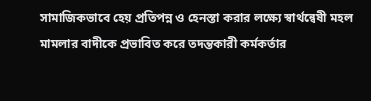সামাজিকভাবে হেয় প্রতিপন্ন ও হেনস্তা করার লক্ষ্যে স্বার্থন্বেষী মহল মামলার বাদীকে প্রভাবিত করে তদন্তকারী কর্মকর্তার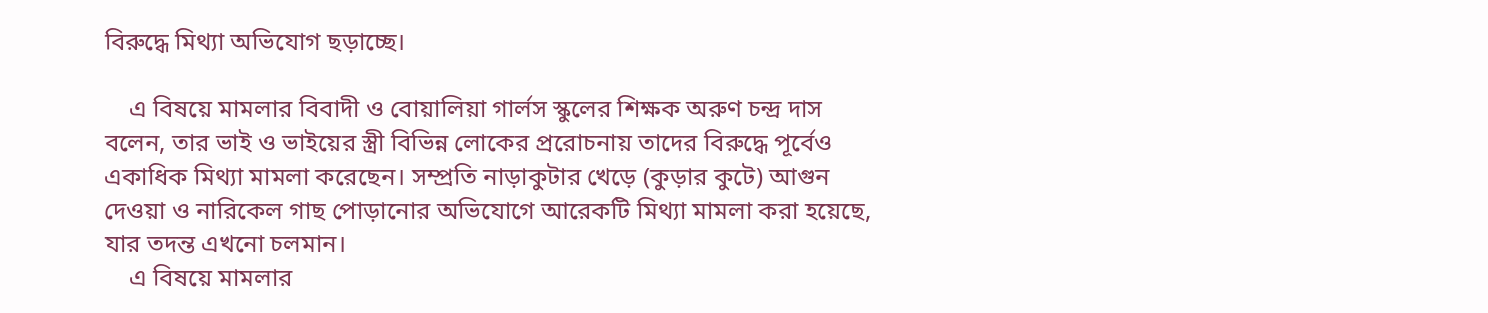বিরুদ্ধে মিথ্যা অভিযোগ ছড়াচ্ছে।

    এ বিষয়ে মামলার বিবাদী ও বোয়ালিয়া গার্লস স্কুলের শিক্ষক অরুণ চন্দ্র দাস বলেন, তার ভাই ও ভাইয়ের স্ত্রী বিভিন্ন লোকের প্ররোচনায় তাদের বিরুদ্ধে পূর্বেও একাধিক মিথ্যা মামলা করেছেন। সম্প্রতি নাড়াকুটার খেড়ে (কুড়ার কুটে) আগুন দেওয়া ও নারিকেল গাছ পোড়ানোর অভিযোগে আরেকটি মিথ্যা মামলা করা হয়েছে, যার তদন্ত এখনো চলমান।
    এ বিষয়ে মামলার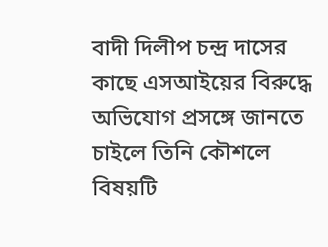বাদী দিলীপ চন্দ্র দাসের কাছে এসআইয়ের বিরুদ্ধে অভিযোগ প্রসঙ্গে জানতে চাইলে তিনি কৌশলে বিষয়টি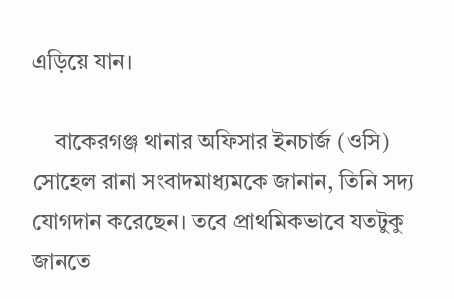এড়িয়ে যান।

    বাকেরগঞ্জ থানার অফিসার ইনচার্জ (ওসি) সোহেল রানা সংবাদমাধ্যমকে জানান, তিনি সদ্য যোগদান করেছেন। তবে প্রাথমিকভাবে যতটুকু জানতে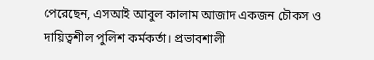পেরেছেন, এসআই আবুল কালাম আজাদ একজন চৌকস ও দায়িত্বশীল পুলিশ কর্মকর্তা। প্রভাবশালী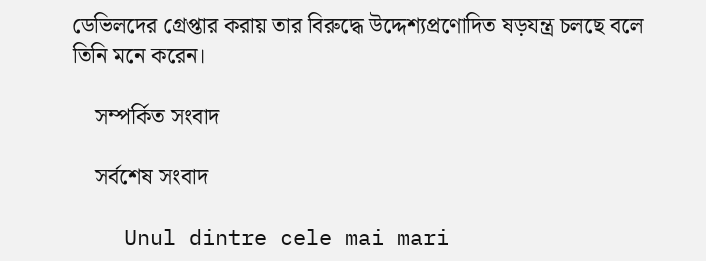ডেভিলদের গ্রেপ্তার করায় তার বিরুদ্ধে উদ্দেশ্যপ্রণোদিত ষড়যন্ত্র চলছে বলে তিনি মনে করেন।

    সম্পর্কিত সংবাদ

    সর্বশেষ সংবাদ

    Unul dintre cele mai mari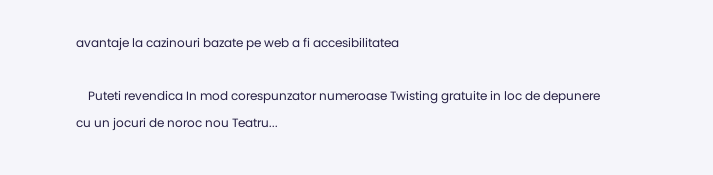avantaje la cazinouri bazate pe web a fi accesibilitatea

    Puteti revendica In mod corespunzator numeroase Twisting gratuite in loc de depunere cu un jocuri de noroc nou Teatru...